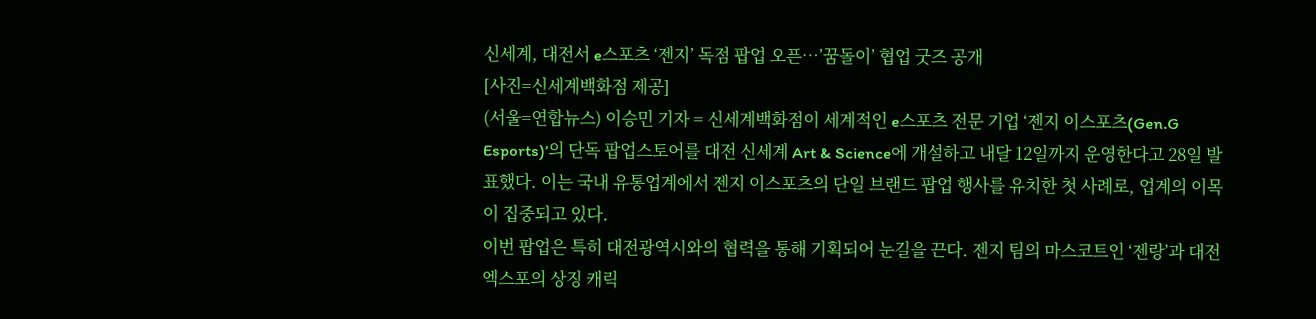신세계, 대전서 e스포츠 ‘젠지’ 독점 팝업 오픈…’꿈돌이’ 협업 굿즈 공개
[사진=신세계백화점 제공]
(서울=연합뉴스) 이승민 기자 = 신세계백화점이 세계적인 e스포츠 전문 기업 ‘젠지 이스포츠(Gen.G Esports)’의 단독 팝업스토어를 대전 신세계 Art & Science에 개설하고 내달 12일까지 운영한다고 28일 발표했다. 이는 국내 유통업계에서 젠지 이스포츠의 단일 브랜드 팝업 행사를 유치한 첫 사례로, 업계의 이목이 집중되고 있다.
이번 팝업은 특히 대전광역시와의 협력을 통해 기획되어 눈길을 끈다. 젠지 팀의 마스코트인 ‘젠랑’과 대전 엑스포의 상징 캐릭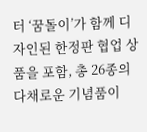터 ‘꿈돌이’가 함께 디자인된 한정판 협업 상품을 포함, 총 26종의 다채로운 기념품이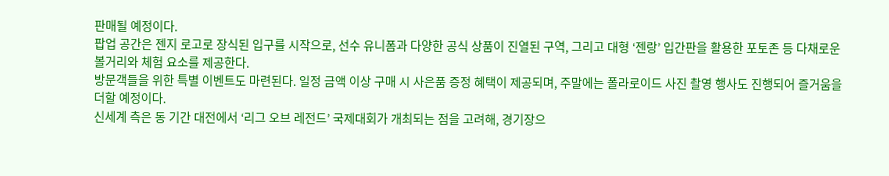판매될 예정이다.
팝업 공간은 젠지 로고로 장식된 입구를 시작으로, 선수 유니폼과 다양한 공식 상품이 진열된 구역, 그리고 대형 ‘젠랑’ 입간판을 활용한 포토존 등 다채로운 볼거리와 체험 요소를 제공한다.
방문객들을 위한 특별 이벤트도 마련된다. 일정 금액 이상 구매 시 사은품 증정 혜택이 제공되며, 주말에는 폴라로이드 사진 촬영 행사도 진행되어 즐거움을 더할 예정이다.
신세계 측은 동 기간 대전에서 ‘리그 오브 레전드’ 국제대회가 개최되는 점을 고려해, 경기장으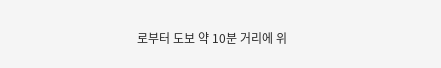로부터 도보 약 10분 거리에 위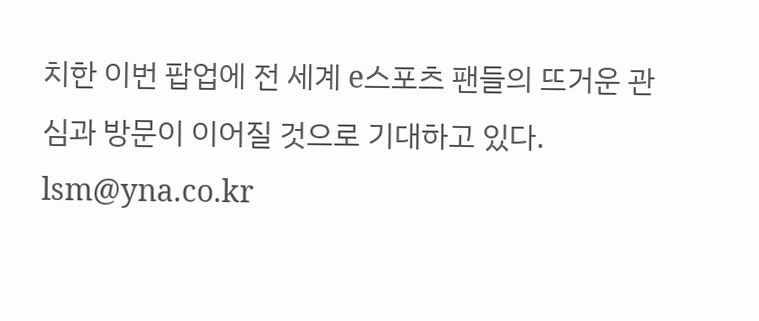치한 이번 팝업에 전 세계 e스포츠 팬들의 뜨거운 관심과 방문이 이어질 것으로 기대하고 있다.
lsm@yna.co.kr